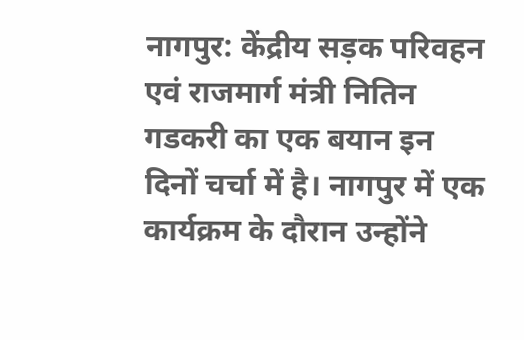नागपुर: केंद्रीय सड़क परिवहन एवं राजमार्ग मंत्री नितिन गडकरी का एक बयान इन दिनों चर्चा में है। नागपुर में एक कार्यक्रम के दौरान उन्होंने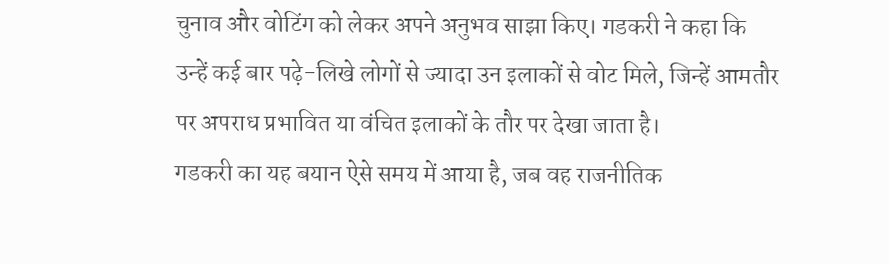चुनाव और वोटिंग को लेकर अपने अनुभव साझा किए। गडकरी ने कहा कि उन्हें कई बार पढ़े-लिखे लोगों से ज्यादा उन इलाकों से वोट मिले, जिन्हें आमतौर पर अपराध प्रभावित या वंचित इलाकों के तौर पर देखा जाता है।
गडकरी का यह बयान ऐसे समय में आया है, जब वह राजनीतिक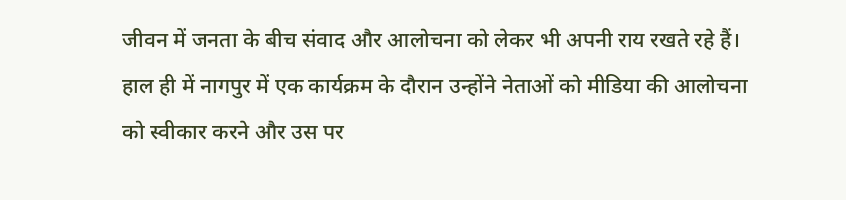जीवन में जनता के बीच संवाद और आलोचना को लेकर भी अपनी राय रखते रहे हैं। हाल ही में नागपुर में एक कार्यक्रम के दौरान उन्होंने नेताओं को मीडिया की आलोचना को स्वीकार करने और उस पर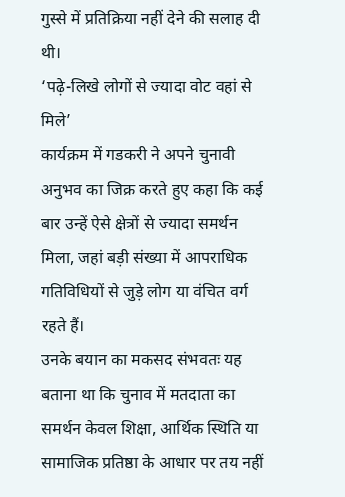गुस्से में प्रतिक्रिया नहीं देने की सलाह दी थी।
‘पढ़े-लिखे लोगों से ज्यादा वोट वहां से मिले’
कार्यक्रम में गडकरी ने अपने चुनावी अनुभव का जिक्र करते हुए कहा कि कई बार उन्हें ऐसे क्षेत्रों से ज्यादा समर्थन मिला, जहां बड़ी संख्या में आपराधिक गतिविधियों से जुड़े लोग या वंचित वर्ग रहते हैं।
उनके बयान का मकसद संभवतः यह बताना था कि चुनाव में मतदाता का समर्थन केवल शिक्षा, आर्थिक स्थिति या सामाजिक प्रतिष्ठा के आधार पर तय नहीं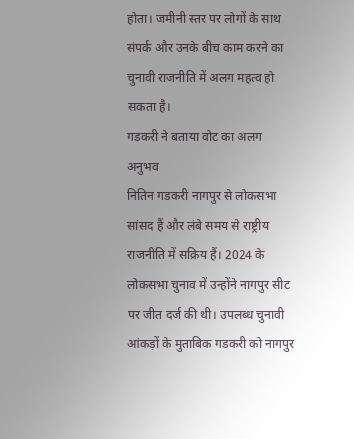होता। जमीनी स्तर पर लोगों के साथ संपर्क और उनके बीच काम करने का चुनावी राजनीति में अलग महत्व हो सकता है।
गडकरी ने बताया वोट का अलग अनुभव
नितिन गडकरी नागपुर से लोकसभा सांसद हैं और लंबे समय से राष्ट्रीय राजनीति में सक्रिय हैं। 2024 के लोकसभा चुनाव में उन्होंने नागपुर सीट पर जीत दर्ज की थी। उपलब्ध चुनावी आंकड़ों के मुताबिक गडकरी को नागपुर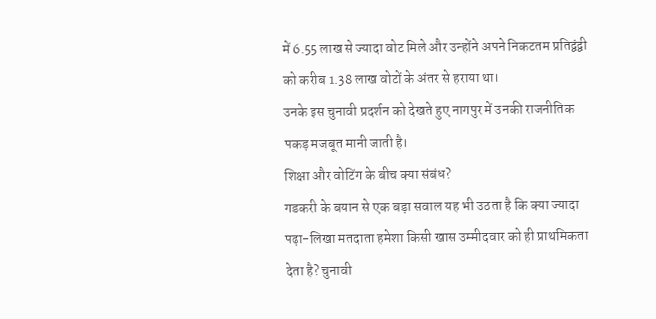में 6.55 लाख से ज्यादा वोट मिले और उन्होंने अपने निकटतम प्रतिद्वंद्वी को करीब 1.38 लाख वोटों के अंतर से हराया था।
उनके इस चुनावी प्रदर्शन को देखते हुए नागपुर में उनकी राजनीतिक पकड़ मजबूत मानी जाती है।
शिक्षा और वोटिंग के बीच क्या संबंध?
गडकरी के बयान से एक बड़ा सवाल यह भी उठता है कि क्या ज्यादा पढ़ा-लिखा मतदाता हमेशा किसी खास उम्मीदवार को ही प्राथमिकता देता है? चुनावी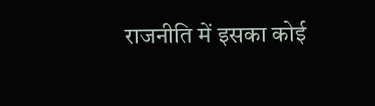राजनीति में इसका कोई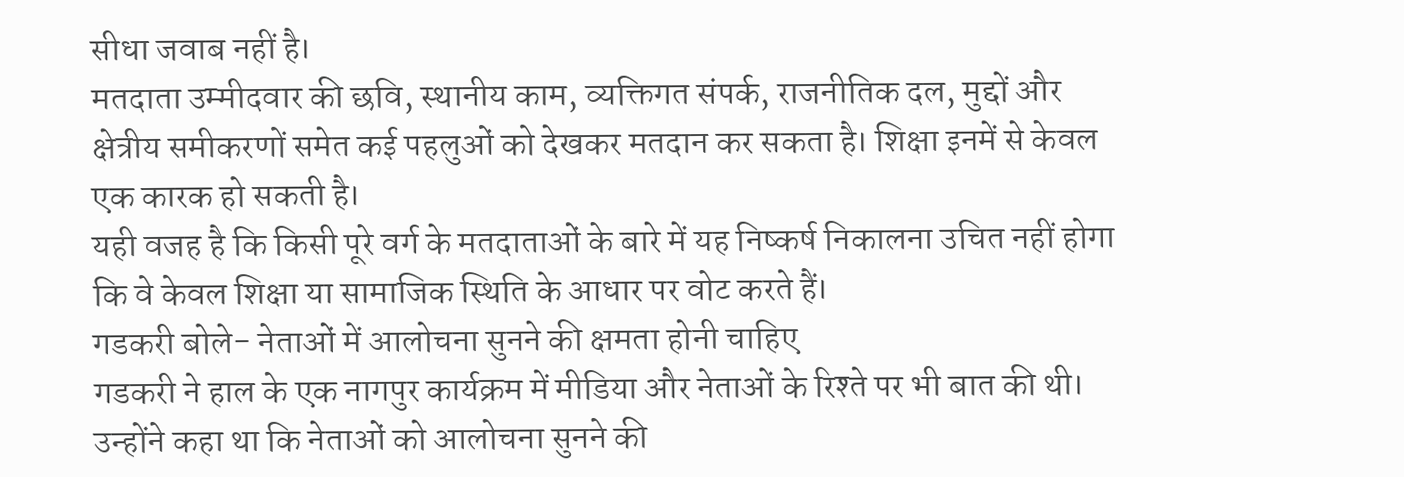सीधा जवाब नहीं है।
मतदाता उम्मीदवार की छवि, स्थानीय काम, व्यक्तिगत संपर्क, राजनीतिक दल, मुद्दों और क्षेत्रीय समीकरणों समेत कई पहलुओं को देखकर मतदान कर सकता है। शिक्षा इनमें से केवल एक कारक हो सकती है।
यही वजह है कि किसी पूरे वर्ग के मतदाताओं के बारे में यह निष्कर्ष निकालना उचित नहीं होगा कि वे केवल शिक्षा या सामाजिक स्थिति के आधार पर वोट करते हैं।
गडकरी बोले- नेताओं में आलोचना सुनने की क्षमता होनी चाहिए
गडकरी ने हाल के एक नागपुर कार्यक्रम में मीडिया और नेताओं के रिश्ते पर भी बात की थी। उन्होंने कहा था कि नेताओं को आलोचना सुनने की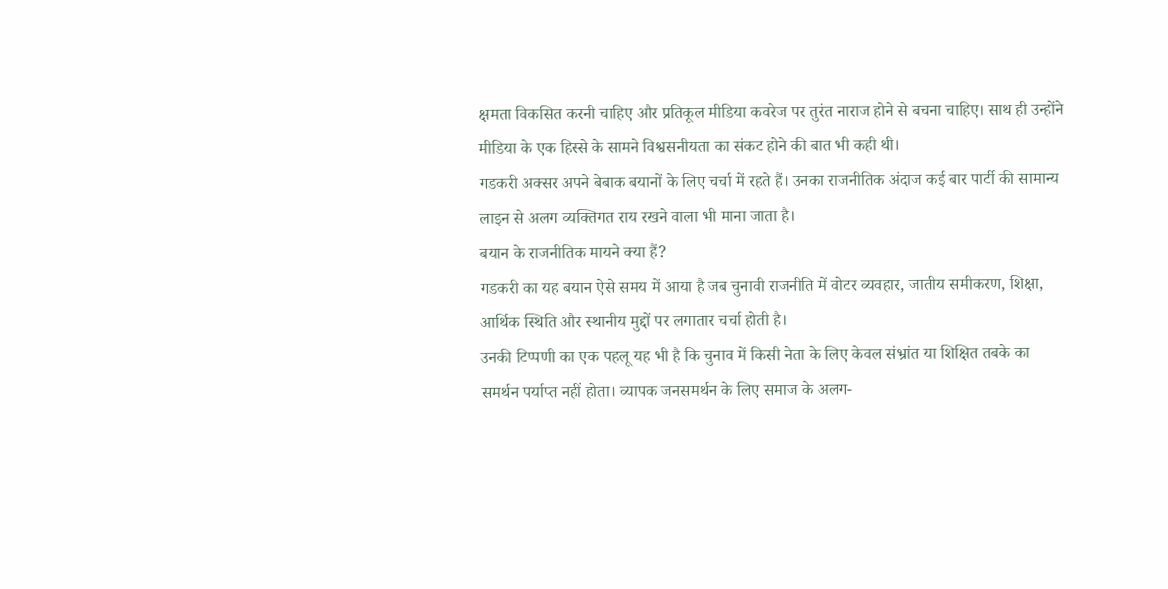क्षमता विकसित करनी चाहिए और प्रतिकूल मीडिया कवरेज पर तुरंत नाराज होने से बचना चाहिए। साथ ही उन्होंने मीडिया के एक हिस्से के सामने विश्वसनीयता का संकट होने की बात भी कही थी।
गडकरी अक्सर अपने बेबाक बयानों के लिए चर्चा में रहते हैं। उनका राजनीतिक अंदाज कई बार पार्टी की सामान्य लाइन से अलग व्यक्तिगत राय रखने वाला भी माना जाता है।
बयान के राजनीतिक मायने क्या हैं?
गडकरी का यह बयान ऐसे समय में आया है जब चुनावी राजनीति में वोटर व्यवहार, जातीय समीकरण, शिक्षा, आर्थिक स्थिति और स्थानीय मुद्दों पर लगातार चर्चा होती है।
उनकी टिप्पणी का एक पहलू यह भी है कि चुनाव में किसी नेता के लिए केवल संभ्रांत या शिक्षित तबके का समर्थन पर्याप्त नहीं होता। व्यापक जनसमर्थन के लिए समाज के अलग-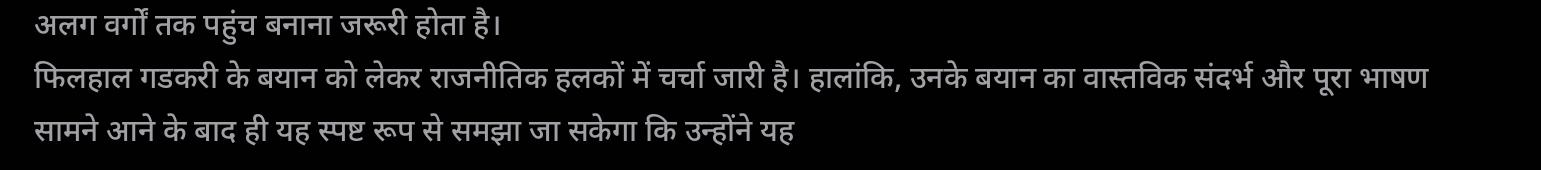अलग वर्गों तक पहुंच बनाना जरूरी होता है।
फिलहाल गडकरी के बयान को लेकर राजनीतिक हलकों में चर्चा जारी है। हालांकि, उनके बयान का वास्तविक संदर्भ और पूरा भाषण सामने आने के बाद ही यह स्पष्ट रूप से समझा जा सकेगा कि उन्होंने यह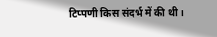टिप्पणी किस संदर्भ में की थी।